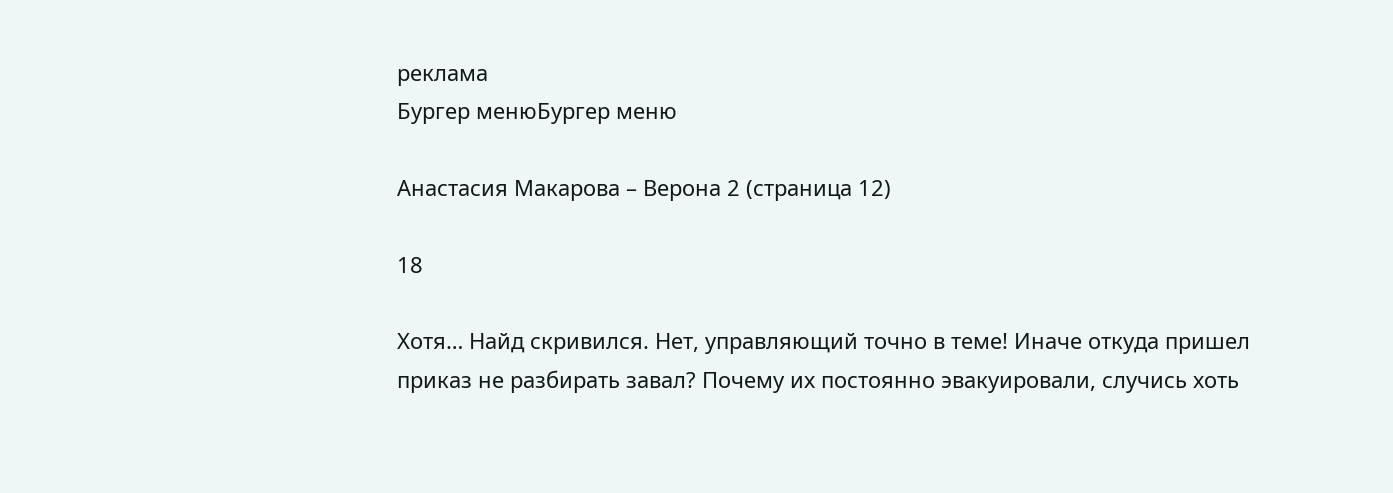реклама
Бургер менюБургер меню

Анастасия Макарова – Верона 2 (страница 12)

18

Хотя… Найд скривился. Нет, управляющий точно в теме! Иначе откуда пришел приказ не разбирать завал? Почему их постоянно эвакуировали, случись хоть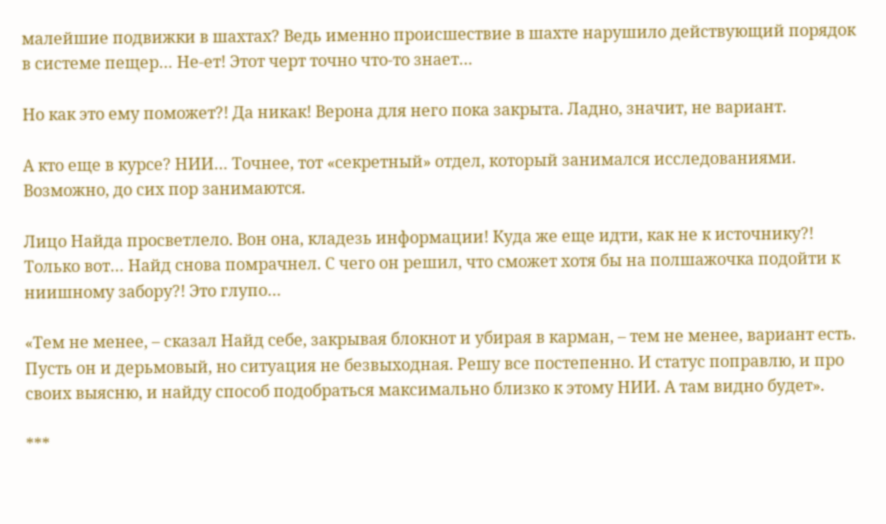малейшие подвижки в шахтах? Ведь именно происшествие в шахте нарушило действующий порядок в системе пещер… Не-ет! Этот черт точно что-то знает…

Но как это ему поможет?! Да никак! Верона для него пока закрыта. Ладно, значит, не вариант.

А кто еще в курсе? НИИ… Точнее, тот «секретный» отдел, который занимался исследованиями. Возможно, до сих пор занимаются.

Лицо Найда просветлело. Вон она, кладезь информации! Куда же еще идти, как не к источнику?! Только вот… Найд снова помрачнел. С чего он решил, что сможет хотя бы на полшажочка подойти к ниишному забору?! Это глупо…

«Тем не менее, – сказал Найд себе, закрывая блокнот и убирая в карман, – тем не менее, вариант есть. Пусть он и дерьмовый, но ситуация не безвыходная. Решу все постепенно. И статус поправлю, и про своих выясню, и найду способ подобраться максимально близко к этому НИИ. А там видно будет».

***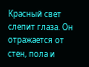Красный свет слепит глаза. Он отражается от стен, пола и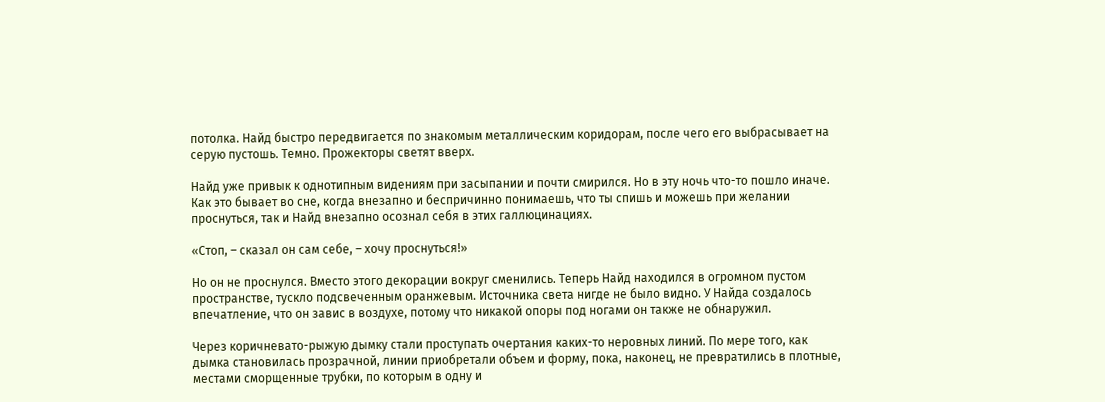потолка. Найд быстро передвигается по знакомым металлическим коридорам, после чего его выбрасывает на серую пустошь. Темно. Прожекторы светят вверх.

Найд уже привык к однотипным видениям при засыпании и почти смирился. Но в эту ночь что-то пошло иначе. Как это бывает во сне, когда внезапно и беспричинно понимаешь, что ты спишь и можешь при желании проснуться, так и Найд внезапно осознал себя в этих галлюцинациях.

«Стоп, – сказал он сам себе, – хочу проснуться!»

Но он не проснулся. Вместо этого декорации вокруг сменились. Теперь Найд находился в огромном пустом пространстве, тускло подсвеченным оранжевым. Источника света нигде не было видно. У Найда создалось впечатление, что он завис в воздухе, потому что никакой опоры под ногами он также не обнаружил.

Через коричневато-рыжую дымку стали проступать очертания каких-то неровных линий. По мере того, как дымка становилась прозрачной, линии приобретали объем и форму, пока, наконец, не превратились в плотные, местами сморщенные трубки, по которым в одну и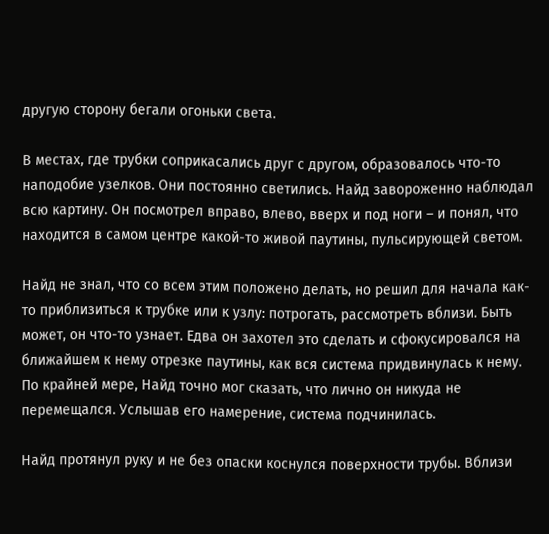другую сторону бегали огоньки света.

В местах, где трубки соприкасались друг с другом, образовалось что-то наподобие узелков. Они постоянно светились. Найд завороженно наблюдал всю картину. Он посмотрел вправо, влево, вверх и под ноги – и понял, что находится в самом центре какой-то живой паутины, пульсирующей светом.

Найд не знал, что со всем этим положено делать, но решил для начала как-то приблизиться к трубке или к узлу: потрогать, рассмотреть вблизи. Быть может, он что-то узнает. Едва он захотел это сделать и сфокусировался на ближайшем к нему отрезке паутины, как вся система придвинулась к нему. По крайней мере, Найд точно мог сказать, что лично он никуда не перемещался. Услышав его намерение, система подчинилась.

Найд протянул руку и не без опаски коснулся поверхности трубы. Вблизи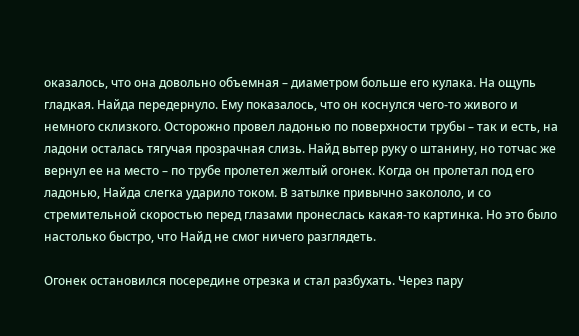оказалось, что она довольно объемная – диаметром больше его кулака. На ощупь гладкая. Найда передернуло. Ему показалось, что он коснулся чего-то живого и немного склизкого. Осторожно провел ладонью по поверхности трубы – так и есть, на ладони осталась тягучая прозрачная слизь. Найд вытер руку о штанину, но тотчас же вернул ее на место – по трубе пролетел желтый огонек. Когда он пролетал под его ладонью, Найда слегка ударило током. В затылке привычно закололо, и со стремительной скоростью перед глазами пронеслась какая-то картинка. Но это было настолько быстро, что Найд не смог ничего разглядеть.

Огонек остановился посередине отрезка и стал разбухать. Через пару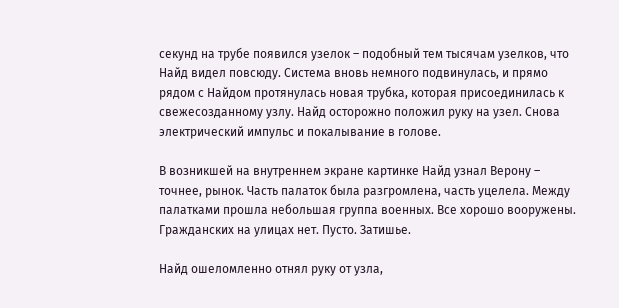секунд на трубе появился узелок – подобный тем тысячам узелков, что Найд видел повсюду. Система вновь немного подвинулась, и прямо рядом с Найдом протянулась новая трубка, которая присоединилась к свежесозданному узлу. Найд осторожно положил руку на узел. Снова электрический импульс и покалывание в голове.

В возникшей на внутреннем экране картинке Найд узнал Верону – точнее, рынок. Часть палаток была разгромлена, часть уцелела. Между палатками прошла небольшая группа военных. Все хорошо вооружены. Гражданских на улицах нет. Пусто. Затишье.

Найд ошеломленно отнял руку от узла,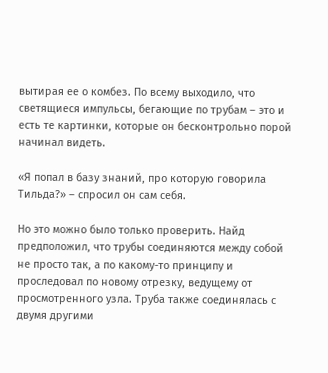вытирая ее о комбез. По всему выходило, что светящиеся импульсы, бегающие по трубам – это и есть те картинки, которые он бесконтрольно порой начинал видеть.

«Я попал в базу знаний, про которую говорила Тильда?» – спросил он сам себя.

Но это можно было только проверить. Найд предположил, что трубы соединяются между собой не просто так, а по какому-то принципу и проследовал по новому отрезку, ведущему от просмотренного узла. Труба также соединялась с двумя другими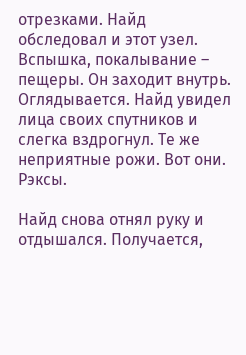отрезками. Найд обследовал и этот узел. Вспышка, покалывание – пещеры. Он заходит внутрь. Оглядывается. Найд увидел лица своих спутников и слегка вздрогнул. Те же неприятные рожи. Вот они. Рэксы.

Найд снова отнял руку и отдышался. Получается,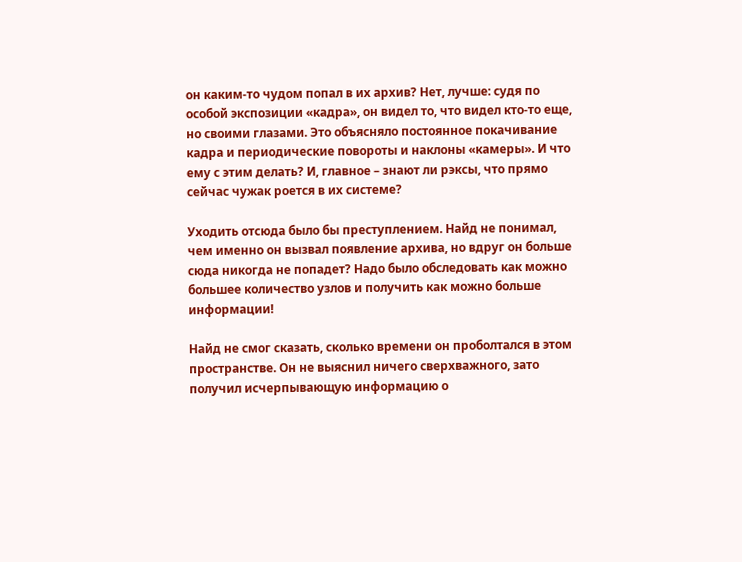он каким-то чудом попал в их архив? Нет, лучше: судя по особой экспозиции «кадра», он видел то, что видел кто-то еще, но своими глазами. Это объясняло постоянное покачивание кадра и периодические повороты и наклоны «камеры». И что ему с этим делать? И, главное – знают ли рэксы, что прямо сейчас чужак роется в их системе?

Уходить отсюда было бы преступлением. Найд не понимал, чем именно он вызвал появление архива, но вдруг он больше сюда никогда не попадет? Надо было обследовать как можно большее количество узлов и получить как можно больше информации!

Найд не смог сказать, сколько времени он проболтался в этом пространстве. Он не выяснил ничего сверхважного, зато получил исчерпывающую информацию о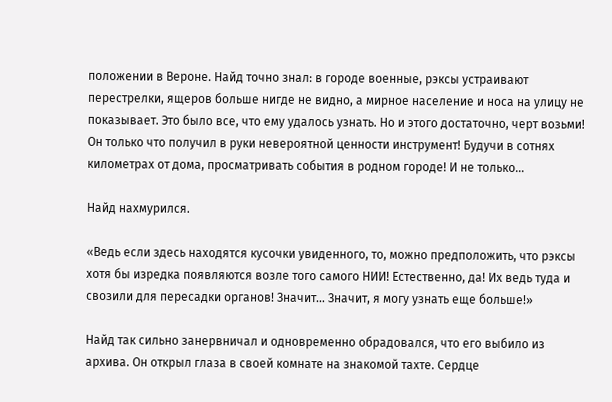положении в Вероне. Найд точно знал: в городе военные, рэксы устраивают перестрелки, ящеров больше нигде не видно, а мирное население и носа на улицу не показывает. Это было все, что ему удалось узнать. Но и этого достаточно, черт возьми! Он только что получил в руки невероятной ценности инструмент! Будучи в сотнях километрах от дома, просматривать события в родном городе! И не только…

Найд нахмурился.

«Ведь если здесь находятся кусочки увиденного, то, можно предположить, что рэксы хотя бы изредка появляются возле того самого НИИ! Естественно, да! Их ведь туда и свозили для пересадки органов! Значит… Значит, я могу узнать еще больше!»

Найд так сильно занервничал и одновременно обрадовался, что его выбило из архива. Он открыл глаза в своей комнате на знакомой тахте. Сердце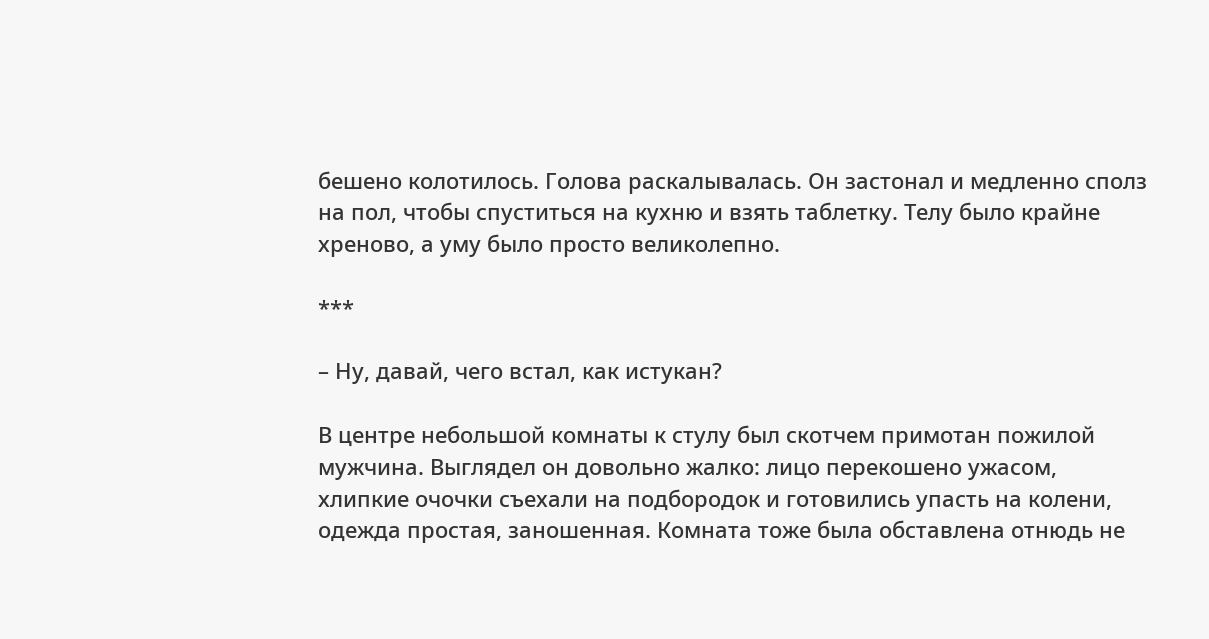бешено колотилось. Голова раскалывалась. Он застонал и медленно сполз на пол, чтобы спуститься на кухню и взять таблетку. Телу было крайне хреново, а уму было просто великолепно.

***

– Ну, давай, чего встал, как истукан?

В центре небольшой комнаты к стулу был скотчем примотан пожилой мужчина. Выглядел он довольно жалко: лицо перекошено ужасом, хлипкие очочки съехали на подбородок и готовились упасть на колени, одежда простая, заношенная. Комната тоже была обставлена отнюдь не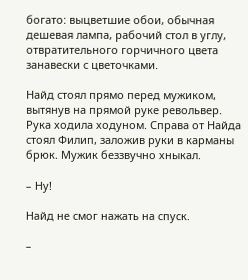богато: выцветшие обои, обычная дешевая лампа, рабочий стол в углу, отвратительного горчичного цвета занавески с цветочками.

Найд стоял прямо перед мужиком, вытянув на прямой руке револьвер. Рука ходила ходуном. Справа от Найда стоял Филип, заложив руки в карманы брюк. Мужик беззвучно хныкал.

– Ну!

Найд не смог нажать на спуск.

–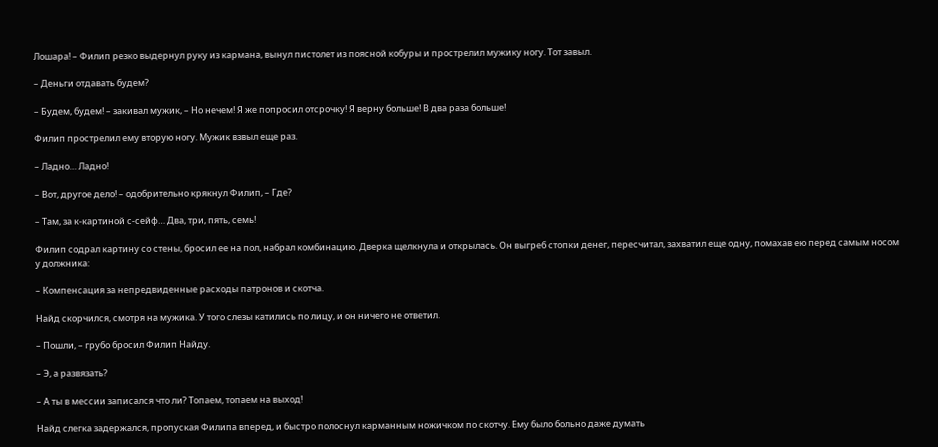Лошара! – Филип резко выдернул руку из кармана, вынул пистолет из поясной кобуры и прострелил мужику ногу. Тот завыл.

– Деньги отдавать будем?

– Будем, будем! – закивал мужик, – Но нечем! Я же попросил отсрочку! Я верну больше! В два раза больше!

Филип прострелил ему вторую ногу. Мужик взвыл еще раз.

– Ладно… Ладно!

– Вот, другое дело! – одобрительно крякнул Филип, – Где?

– Там, за к-картиной с-сейф… Два, три, пять, семь!

Филип содрал картину со стены, бросил ее на пол, набрал комбинацию. Дверка щелкнула и открылась. Он выгреб стопки денег, пересчитал, захватил еще одну, помахав ею перед самым носом у должника:

– Компенсация за непредвиденные расходы патронов и скотча.

Найд скорчился, смотря на мужика. У того слезы катились по лицу, и он ничего не ответил.

– Пошли, – грубо бросил Филип Найду.

– Э, а развязать?

– А ты в мессии записался что ли? Топаем, топаем на выход!

Найд слегка задержался, пропуская Филипа вперед, и быстро полоснул карманным ножичком по скотчу. Ему было больно даже думать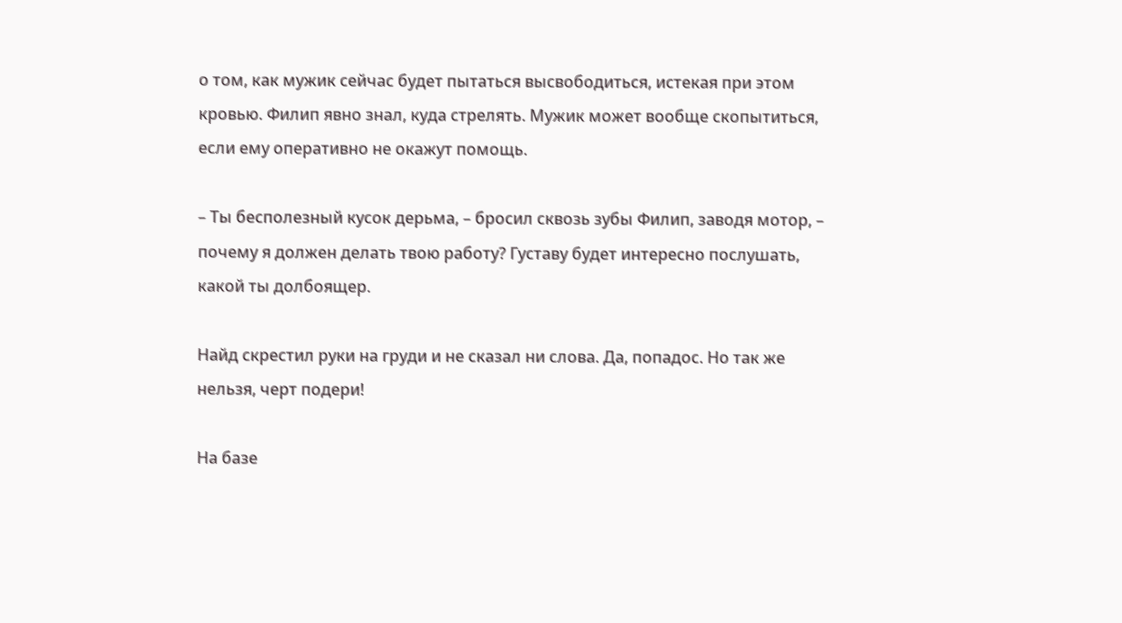о том, как мужик сейчас будет пытаться высвободиться, истекая при этом кровью. Филип явно знал, куда стрелять. Мужик может вообще скопытиться, если ему оперативно не окажут помощь.

– Ты бесполезный кусок дерьма, – бросил сквозь зубы Филип, заводя мотор, – почему я должен делать твою работу? Густаву будет интересно послушать, какой ты долбоящер.

Найд скрестил руки на груди и не сказал ни слова. Да, попадос. Но так же нельзя, черт подери!

На базе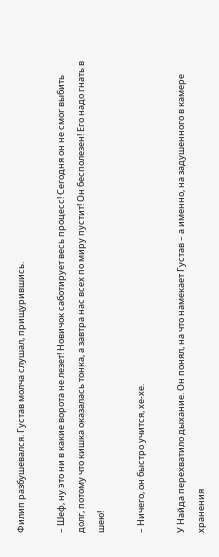Филип разбушевался. Густав молча слушал, прищурившись.

– Шеф, ну это ни в какие ворота не лезет! Новичок саботирует весь процесс! Сегодня он не смог выбить долг, потому что кишка оказалась тонка, а завтра нас всех по миру пустит! Он бесполезен! Его надо гнать в шею!

– Ничего, он быстро учится, хе-хе.

У Найда перехватило дыхание. Он понял, на что намекает Густав – а именно, на задушенного в камере хранения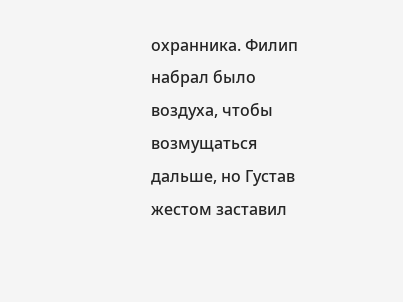охранника. Филип набрал было воздуха, чтобы возмущаться дальше, но Густав жестом заставил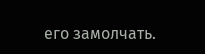его замолчать.